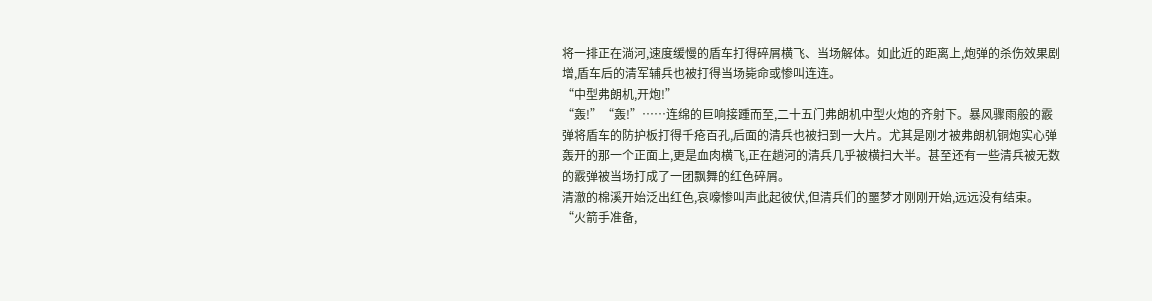将一排正在淌河,速度缓慢的盾车打得碎屑横飞、当场解体。如此近的距离上,炮弹的杀伤效果剧增,盾车后的清军辅兵也被打得当场毙命或惨叫连连。
“中型弗朗机,开炮!”
“轰!”“轰!”……连绵的巨响接踵而至,二十五门弗朗机中型火炮的齐射下。暴风骤雨般的霰弹将盾车的防护板打得千疮百孔,后面的清兵也被扫到一大片。尤其是刚才被弗朗机铜炮实心弹轰开的那一个正面上,更是血肉横飞,正在趟河的清兵几乎被横扫大半。甚至还有一些清兵被无数的霰弹被当场打成了一团飘舞的红色碎屑。
清澈的棉溪开始泛出红色,哀嚎惨叫声此起彼伏,但清兵们的噩梦才刚刚开始,远远没有结束。
“火箭手准备,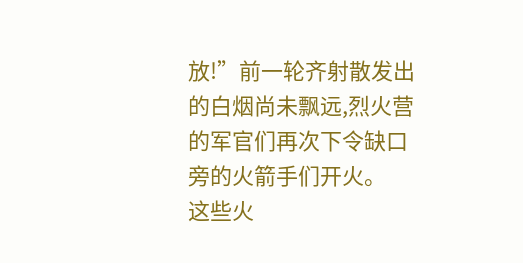放!”前一轮齐射散发出的白烟尚未飘远,烈火营的军官们再次下令缺口旁的火箭手们开火。
这些火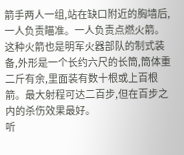箭手两人一组,站在缺口附近的胸墙后,一人负责瞄准。一人负责点燃火箭。这种火箭也是明军火器部队的制式装备,外形是一个长约六尺的长筒,筒体重二斤有余,里面装有数十根或上百根箭。最大射程可达二百步,但在百步之内的杀伤效果最好。
听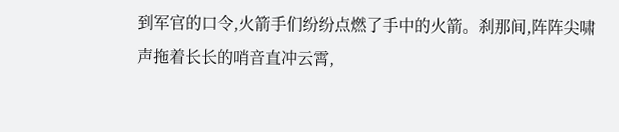到军官的口令,火箭手们纷纷点燃了手中的火箭。刹那间,阵阵尖啸声拖着长长的哨音直冲云霄,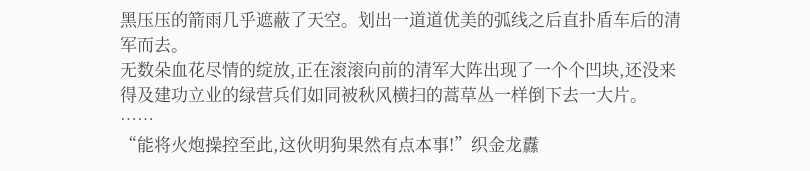黑压压的箭雨几乎遮蔽了天空。划出一道道优美的弧线之后直扑盾车后的清军而去。
无数朵血花尽情的绽放,正在滚滚向前的清军大阵出现了一个个凹块,还没来得及建功立业的绿营兵们如同被秋风横扫的蒿草丛一样倒下去一大片。
……
“能将火炮操控至此,这伙明狗果然有点本事!”织金龙纛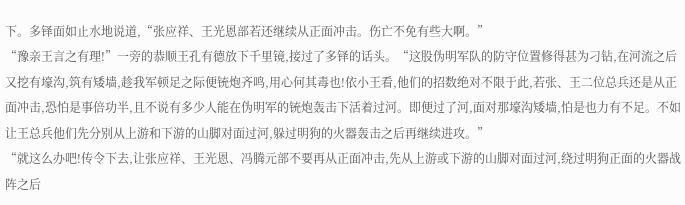下。多铎面如止水地说道,“张应祥、王光恩部若还继续从正面冲击。伤亡不免有些大啊。”
“豫亲王言之有理!”一旁的恭顺王孔有德放下千里镜,接过了多铎的话头。“这股伪明军队的防守位置修得甚为刁钻,在河流之后又挖有壕沟,筑有矮墙,趁我军顿足之际便铳炮齐鸣,用心何其毒也!依小王看,他们的招数绝对不限于此,若张、王二位总兵还是从正面冲击,恐怕是事倍功半,且不说有多少人能在伪明军的铳炮轰击下活着过河。即便过了河,面对那壕沟矮墙,怕是也力有不足。不如让王总兵他们先分别从上游和下游的山脚对面过河,躲过明狗的火器轰击之后再继续进攻。”
“就这么办吧!传令下去,让张应祥、王光恩、冯腾元部不要再从正面冲击,先从上游或下游的山脚对面过河,绕过明狗正面的火器战阵之后